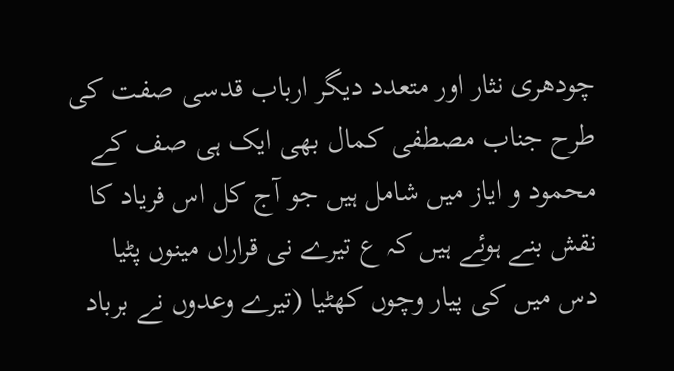چودھری نثار اور متعدد دیگر ارباب قدسی صفت کی طرح جناب مصطفی کمال بھی ایک ہی صف کے محمود و ایاز میں شامل ہیں جو آج کل اس فریاد کا نقش بنے ہوئے ہیں کہ ع تیرے نی قراراں مینوں پٹیا دس میں کی پیار وچوں کھٹیا (تیرے وعدوں نے برباد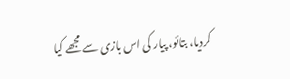کردیا، بتائو، پیار کی اس بازی سے مجھے کیا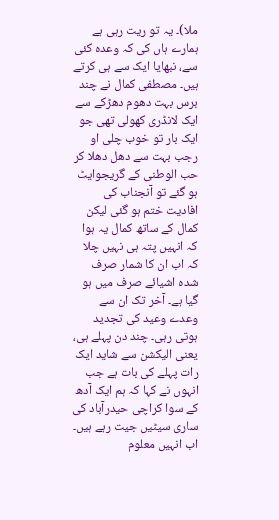ملا)۔ یہ تو ریت رہی ہے ہمارے ہاں کی کہ وعدہ کئی سے، نبھایا ایک سے ہی کرتے ہیں۔ مصطفی کمال نے چند برس بہت دھوم دھڑکے سے ایک لانڈری کھولی تھی جو ایک بار تو خوب چلی او رجب بہت سے دھل دھلا کر حب الوطنی کے گریجوایٹ ہو گئے تو آنجناب کی افادیت ختم ہو گئی لیکن کمال کے ساتھ کمال یہ ہوا کہ انہیں پتہ ہی نہیں چلا کہ اب ان کا شمار صرف شدہ اشیائے صرف میں ہو گیا ہے۔ آخر تک ان سے وعدے وعید کی تجدید ہوتی رہی۔ چند دن پہلے ہی، یعنی الیکشن سے شاید ایک رات پہلے کی بات ہے جب انہوں نے کہا کہ ہم ایک آدھ کے سوا کراچی حیدرآباد کی ساری سیٹیں جیت رہے ہیں۔ اب انہیں معلوم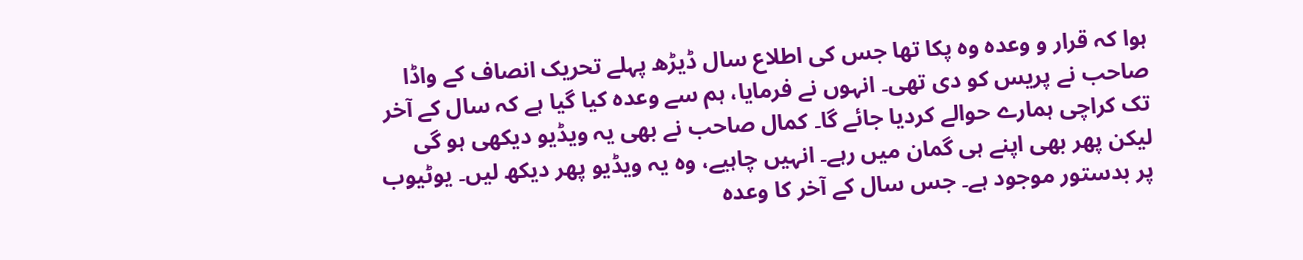ہوا کہ قرار و وعدہ وہ پکا تھا جس کی اطلاع سال ڈیڑھ پہلے تحریک انصاف کے واڈا صاحب نے پریس کو دی تھی۔ انہوں نے فرمایا، ہم سے وعدہ کیا گیا ہے کہ سال کے آخر تک کراچی ہمارے حوالے کردیا جائے گا۔ کمال صاحب نے بھی یہ ویڈیو دیکھی ہو گی لیکن پھر بھی اپنے ہی گمان میں رہے۔ انہیں چاہیے، وہ یہ ویڈیو پھر دیکھ لیں۔ یوٹیوب پر بدستور موجود ہے۔ جس سال کے آخر کا وعدہ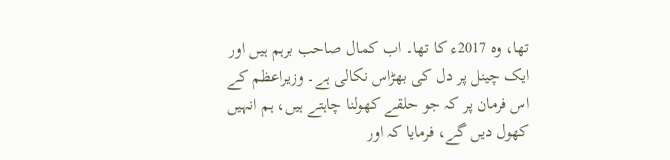تھا، وہ 2017ء کا تھا۔ اب کمال صاحب برہم ہیں اور ایک چینل پر دل کی بھڑاس نکالی ہے۔ وزیراعظم کے اس فرمان پر کہ جو حلقے کھولنا چاہتے ہیں، ہم انہیں کھول دیں گے، فرمایا کہ اور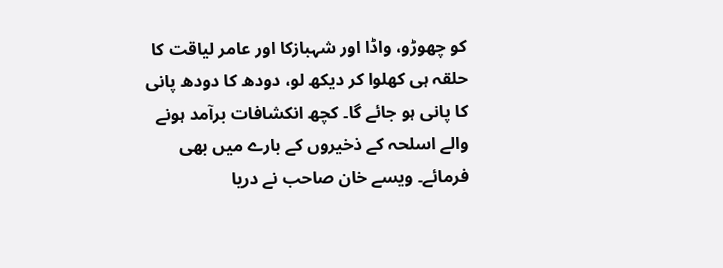کو چھوڑو، واڈا اور شہبازکا اور عامر لیاقت کا حلقہ ہی کھلوا کر دیکھ لو، دودھ کا دودھ پانی کا پانی ہو جائے گا۔ کچھ انکشافات برآمد ہونے والے اسلحہ کے ذخیروں کے بارے میں بھی فرمائے۔ ویسے خان صاحب نے دریا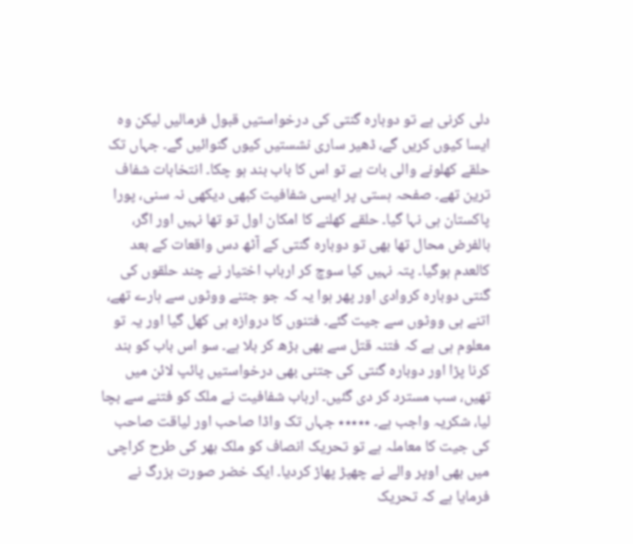دلی کرنی ہے تو دوبارہ گنتی کی درخواستیں قبول فرمالیں لیکن وہ ایسا کیوں کریں گے، ڈھیر ساری نشستیں کیوں گنوائیں گے۔ جہاں تک حلقے کھلونے والی بات ہے تو اس کا باب بند ہو چکا۔ انتخابات شفاف ترین تھے۔ صفحہ ہستی پر ایسی شفافیت کبھی دیکھی نہ سنی، پورا پاکستان ہی نہا گیا۔ حلقے کھلنے کا امکان اول تو تھا نہیں اور اگر، بالفرض محال تھا بھی تو دوبارہ گنتی کے آٹھ دس واقعات کے بعد کالعدم ہوگیا۔ پتہ نہیں کیا سوچ کر ارباب اختیار نے چند حلقوں کی گنتی دوبارہ کروادی اور پھر ہوا یہ کہ جو جتنے ووٹوں سے ہارے تھے، اتنے ہی ووٹوں سے جیت گئے۔ فتنوں کا دروازہ ہی کھل گیا اور یہ تو معلوم ہی ہے کہ فتنہ قتل سے بھی بڑھ کر بلا ہے۔ سو اس باب کو بند کرنا پڑا اور دوبارہ گنتی کی جتنی بھی درخواستیں پائپ لائن میں تھیں، سب مسترد کر دی گئیں۔ ارباب شفافیت نے ملک کو فتنے سے بچا لیا، شکریہ واجب ہے۔ ٭٭٭٭٭ جہاں تک واڈا صاحب اور لیاقت صاحب کی جیت کا معاملہ ہے تو تحریک انصاف کو ملک بھر کی طرح کراچی میں بھی اوپر والے نے چھپڑ پھاڑ کردیا۔ ایک خضر صورت بزرگ نے فرمایا ہے کہ تحریک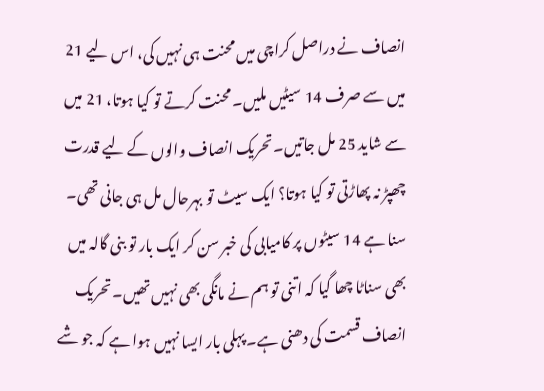انصاف نے دراصل کراچی میں محنت ہی نہیں کی، اس لیے 21 میں سے صرف 14 سیٹیں ملیں۔ محنت کرتے تو کیا ہوتا، 21 میں سے شاید 25 مل جاتیں۔ تحریک انصاف والوں کے لیے قدرت چھپڑ نہ پھاڑتی تو کیا ہوتا؟ ایک سیٹ تو بہرحال مل ہی جانی تھی۔ سنا ہے 14 سیٹوں پر کامیابی کی خبر سن کر ایک بار تو بنی گالہ میں بھی سناٹا چھا گیا کہ اتنی تو ہم نے مانگی بھی نہیں تھیں۔ تحریک انصاف قسمت کی دھنی ہے۔ پہلی بار ایسا نہیں ہوا ہے کہ جو شے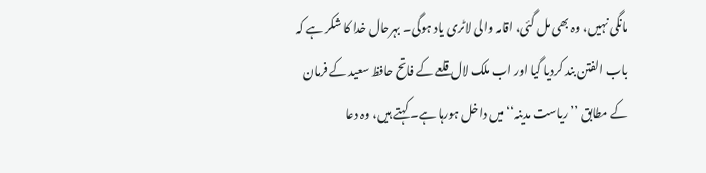مانگی نہیں، وہ بھی مل گئی، اقامہ والی لاٹری یاد ہوگی۔ بہرحال خدا کا شکر ہے کہ باب الفتن بند کردیا گیا اور اب ملک لال قلعے کے فاتح حافظ سعید کے فرمان کے مطابق ’’ریاست مدینہ‘‘ میں داخل ہورہا ہے۔ کہتے ہیں، وہ دعا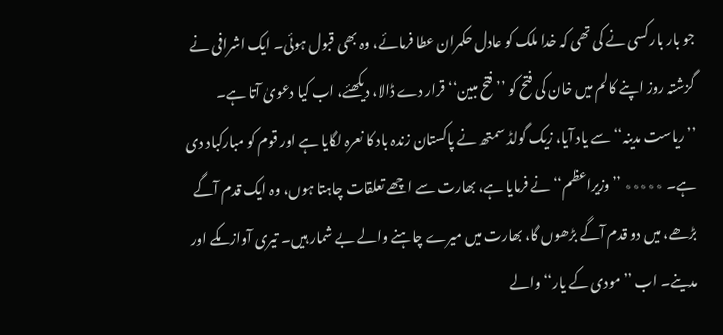جو بار بار کسی نے کی تھی کہ خدا ملک کو عادل حکمران عطا فرمائے، وہ بھی قبول ہوئی۔ ایک اشرافی نے گزشتہ روز اپنے کالم میں خان کی فتح کو ’’فتح مبین‘‘ قرار دے ڈالا، دیکھئے، اب کیا دعویٰ آتا ہے۔ ’’ریاست مدینہ‘‘ سے یاد آیا، زیک گولڈ سمتھ نے پاکستان زندہ باد کا نعرہ لگایا ہے اور قوم کو مبارکباد دی ہے۔ ٭٭٭٭٭ ’’وزیراعظم‘‘ نے فرمایا ہے، بھارت سے اچھے تعلقات چاہتا ہوں، وہ ایک قدم آگے بڑھے، میں دو قدم آگے بڑھوں گا، بھارت میں میرے چاہنے والے بے شمار ہیں۔ تیری آواز مکے اور مدینے۔ اب ’’مودی کے یار‘‘ والے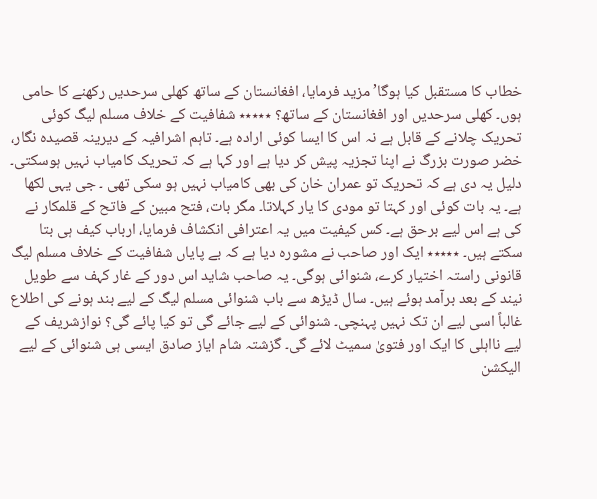خطاب کا مستقبل کیا ہوگا’ مزید فرمایا، افغانستان کے ساتھ کھلی سرحدیں رکھنے کا حامی ہوں۔ کھلی سرحدیں اور افغانستان کے ساتھ؟ ٭٭٭٭٭ شفافیت کے خلاف مسلم لیگ کوئی تحریک چلانے کے قابل ہے نہ اس کا ایسا کوئی ارادہ ہے۔ تاہم اشرافیہ کے دیرینہ قصیدہ نگار، خضر صورت بزرگ نے اپنا تجزیہ پیش کر دیا ہے اور کہا ہے کہ تحریک کامیاب نہیں ہوسکتی۔ دلیل یہ دی ہے کہ تحریک تو عمران خان کی بھی کامیاب نہیں ہو سکی تھی ۔ جی یہی لکھا ہے۔ یہ بات کوئی اور کہتا تو مودی کا یار کہلاتا۔ مگر بات، فتح مبین کے فاتح کے قلمکار نے کی ہے اس لیے برحق ہے۔ کس کیفیت میں یہ اعترافی انکشاف فرمایا، ارباب کیف ہی بتا سکتے ہیں۔ ٭٭٭٭٭ ایک اور صاحب نے مشورہ دیا ہے کہ بے پایاں شفافیت کے خلاف مسلم لیگ قانونی راستہ اختیار کرے، شنوائی ہوگی۔ یہ صاحب شاید اس دور کے غار کہف سے طویل نیند کے بعد برآمد ہوئے ہیں۔ سال ڈیڑھ سے باب شنوائی مسلم لیگ کے لیے بند ہونے کی اطلاع غالباً اسی لیے ان تک نہیں پہنچی۔ شنوائی کے لیے جائے گی تو کیا پائے گی؟ نوازشریف کے لیے نااہلی کا ایک اور فتویٰ سمیٹ لائے گی۔ گزشتہ شام ایاز صادق ایسی ہی شنوائی کے لیے الیکشن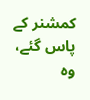کمشنر کے پاس گئے، وہ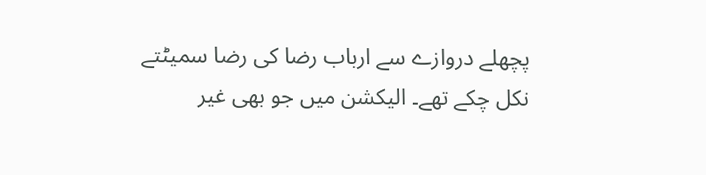پچھلے دروازے سے ارباب رضا کی رضا سمیٹتے نکل چکے تھے۔ الیکشن میں جو بھی غیر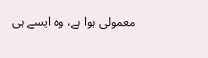معمولی ہوا ہے، وہ ایسے ہی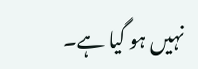نہیں ہو گیا ہے۔